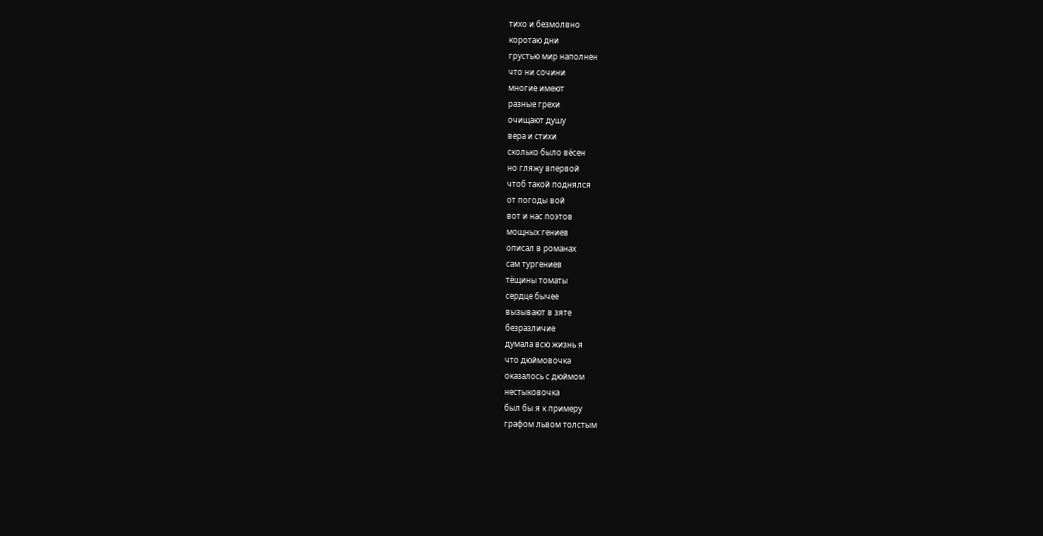тихо и безмолвно
коротаю дни
грустью мир наполнен
что ни сочини
многие имеют
разные грехи
очищают душу
вера и стихи
сколько было вёсен
но гляжу впервой
чтоб такой поднялся
от погоды вой
вот и нас поэтов
мощных гениев
описал в романах
сам тургениев
тёщины томаты
сердце бычее
вызывают в зяте
безразличие
думала всю жизнь я
что дюймовочка
оказалось с дюймом
нестыковочка
был бы я к примеру
графом львом толстым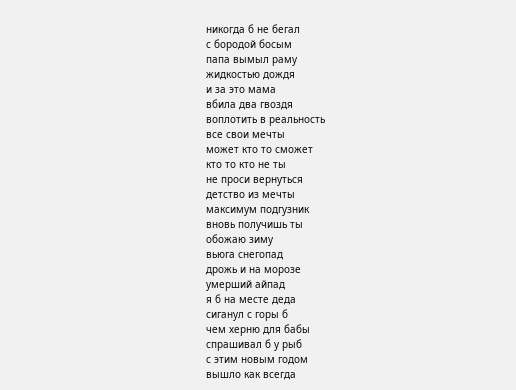никогда б не бегал
с бородой босым
папа вымыл раму
жидкостью дождя
и за это мама
вбила два гвоздя
воплотить в реальность
все свои мечты
может кто то сможет
кто то кто не ты
не проси вернуться
детство из мечты
максимум подгузник
вновь получишь ты
обожаю зиму
вьюга снегопад
дрожь и на морозе
умерший айпад
я б на месте деда
сиганул с горы б
чем херню для бабы
спрашивал б у рыб
с этим новым годом
вышло как всегда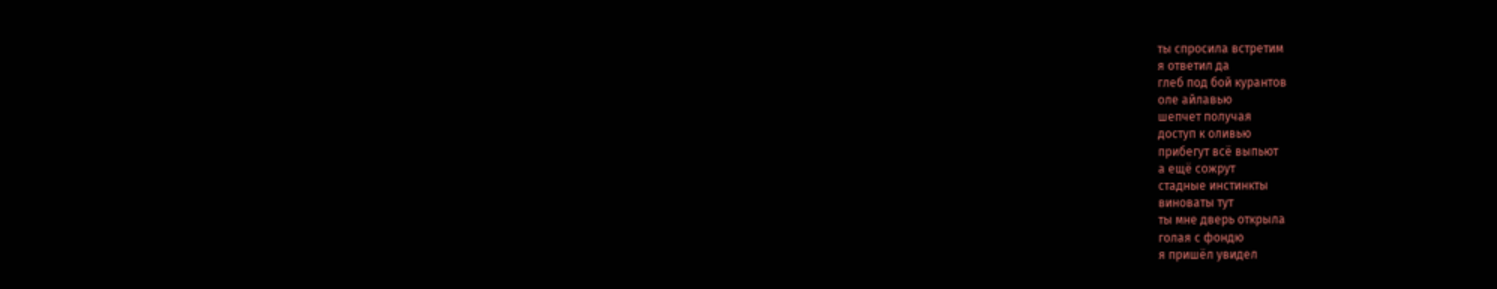ты спросила встретим
я ответил да
глеб под бой курантов
оле айлавью
шепчет получая
доступ к оливью
прибегут всё выпьют
а ещё сожрут
стадные инстинкты
виноваты тут
ты мне дверь открыла
голая с фондю
я пришёл увидел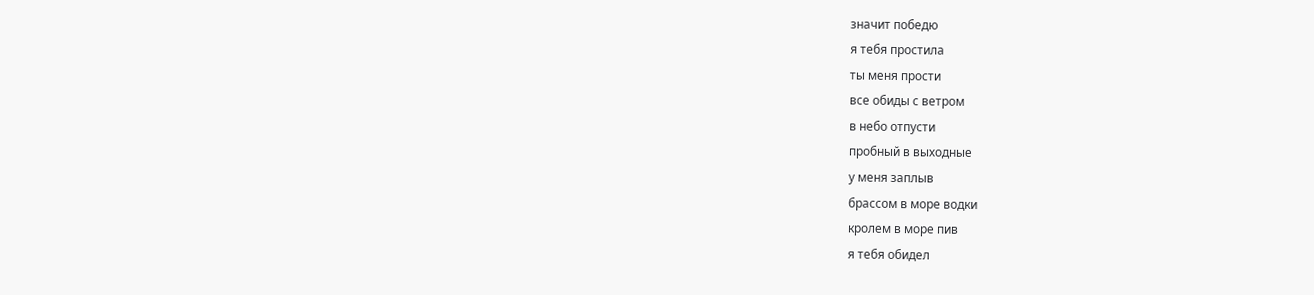значит победю
я тебя простила
ты меня прости
все обиды с ветром
в небо отпусти
пробный в выходные
у меня заплыв
брассом в море водки
кролем в море пив
я тебя обидел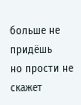больше не придёшь
но прости не скажет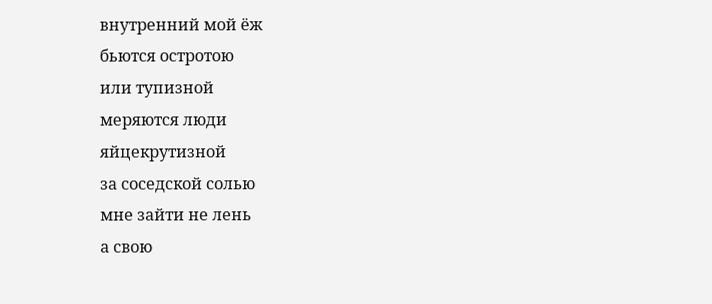внутренний мой ёж
бьются остротою
или тупизной
меряются люди
яйцекрутизной
за соседской солью
мне зайти не лень
а свою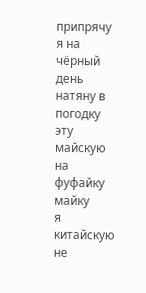припрячу
я на чёрный день
натяну в погодку
эту майскую
на фуфайку майку
я китайскую
не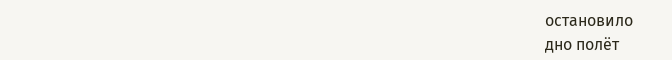остановило
дно полёт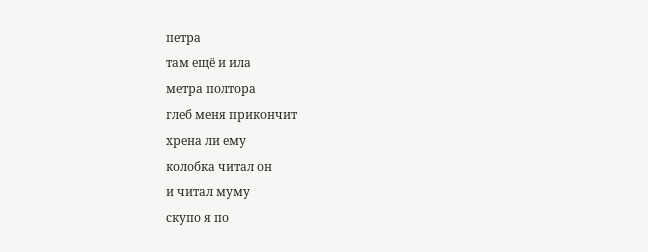петра
там ещё и ила
метра полтора
глеб меня прикончит
хрена ли ему
колобка читал он
и читал муму
скупо я по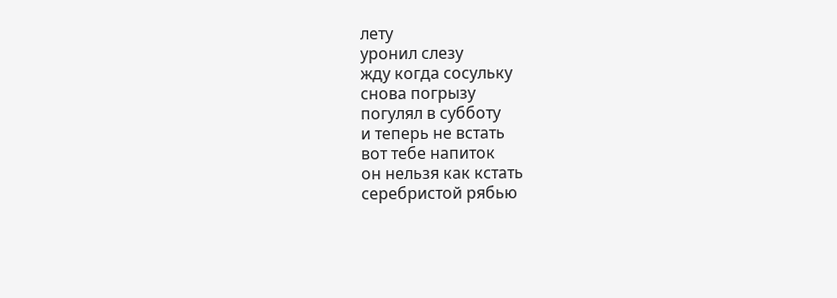лету
уронил слезу
жду когда сосульку
снова погрызу
погулял в субботу
и теперь не встать
вот тебе напиток
он нельзя как кстать
серебристой рябью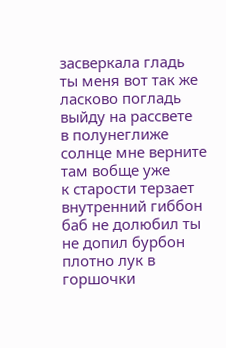засверкала гладь
ты меня вот так же
ласково погладь
выйду на рассвете
в полунеглиже
солнце мне верните
там вобще уже
к старости терзает
внутренний гиббон
баб не долюбил ты
не допил бурбон
плотно лук в горшочки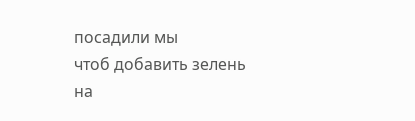посадили мы
чтоб добавить зелень
на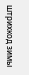штрихкод зимы